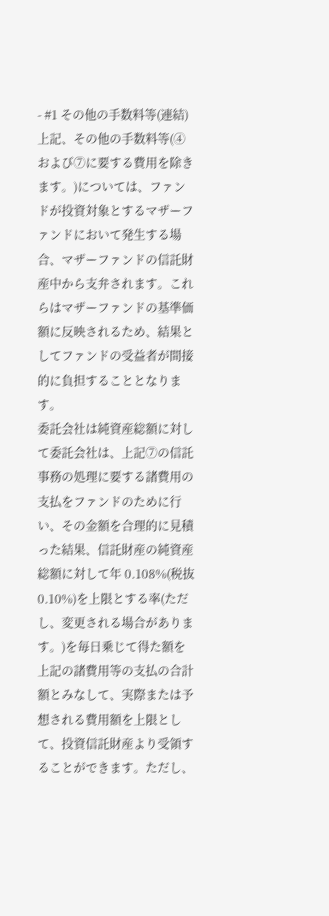- #1 その他の手数料等(連結)
上記、その他の手数料等(④および⑦に要する費用を除きます。)については、ファンドが投資対象とするマザーファンドにおいて発生する場合、マザーファンドの信託財産中から支弁されます。これらはマザーファンドの基準価額に反映されるため、結果としてファンドの受益者が間接的に負担することとなります。
委託会社は純資産総額に対して委託会社は、上記⑦の信託事務の処理に要する諸費用の支払をファンドのために行い、その金額を合理的に見積った結果、信託財産の純資産総額に対して年 0.108%(税抜0.10%)を上限とする率(ただし、変更される場合があります。)を毎日乗じて得た額を上記の諸費用等の支払の合計額とみなして、実際または予想される費用額を上限として、投資信託財産より受領することができます。ただし、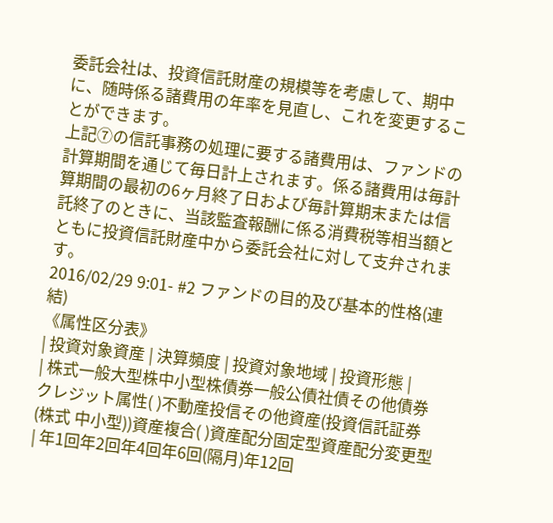委託会社は、投資信託財産の規模等を考慮して、期中に、随時係る諸費用の年率を見直し、これを変更することができます。
上記⑦の信託事務の処理に要する諸費用は、ファンドの計算期間を通じて毎日計上されます。係る諸費用は毎計算期間の最初の6ヶ月終了日および毎計算期末または信託終了のときに、当該監査報酬に係る消費税等相当額とともに投資信託財産中から委託会社に対して支弁されます。
2016/02/29 9:01- #2 ファンドの目的及び基本的性格(連結)
《属性区分表》
| 投資対象資産 | 決算頻度 | 投資対象地域 | 投資形態 |
| 株式一般大型株中小型株債券一般公債社債その他債券クレジット属性( )不動産投信その他資産(投資信託証券(株式 中小型))資産複合( )資産配分固定型資産配分変更型 | 年1回年2回年4回年6回(隔月)年12回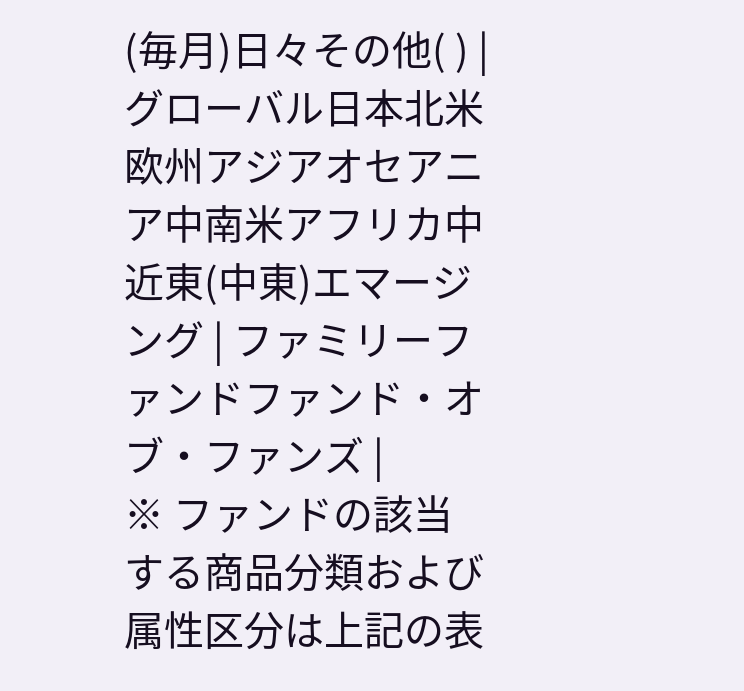(毎月)日々その他( ) | グローバル日本北米欧州アジアオセアニア中南米アフリカ中近東(中東)エマージング | ファミリーファンドファンド・オブ・ファンズ |
※ ファンドの該当する商品分類および属性区分は上記の表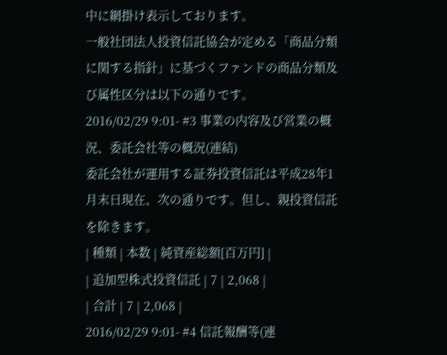中に網掛け表示しております。
一般社団法人投資信託協会が定める「商品分類に関する指針」に基づくファンドの商品分類及び属性区分は以下の通りです。
2016/02/29 9:01- #3 事業の内容及び営業の概況、委託会社等の概況(連結)
委託会社が運用する証券投資信託は平成28年1月末日現在、次の通りです。但し、親投資信託を除きます。
| 種類 | 本数 | 純資産総額[百万円] |
| 追加型株式投資信託 | 7 | 2,068 |
| 合計 | 7 | 2,068 |
2016/02/29 9:01- #4 信託報酬等(連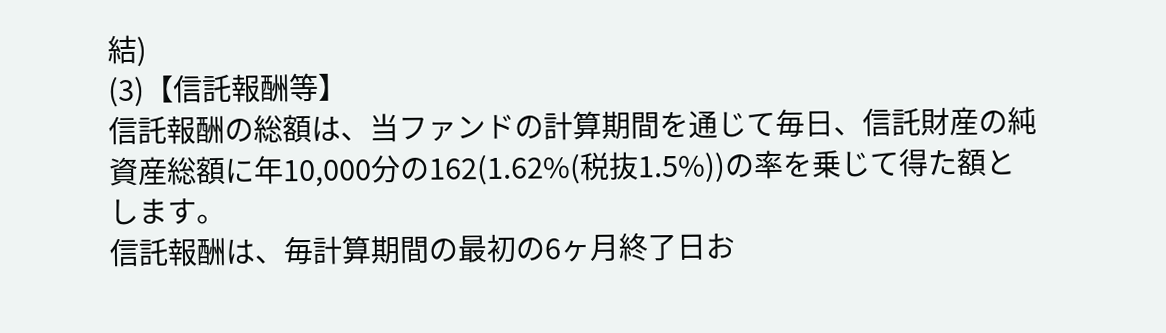結)
(3)【信託報酬等】
信託報酬の総額は、当ファンドの計算期間を通じて毎日、信託財産の純資産総額に年10,000分の162(1.62%(税抜1.5%))の率を乗じて得た額とします。
信託報酬は、毎計算期間の最初の6ヶ月終了日お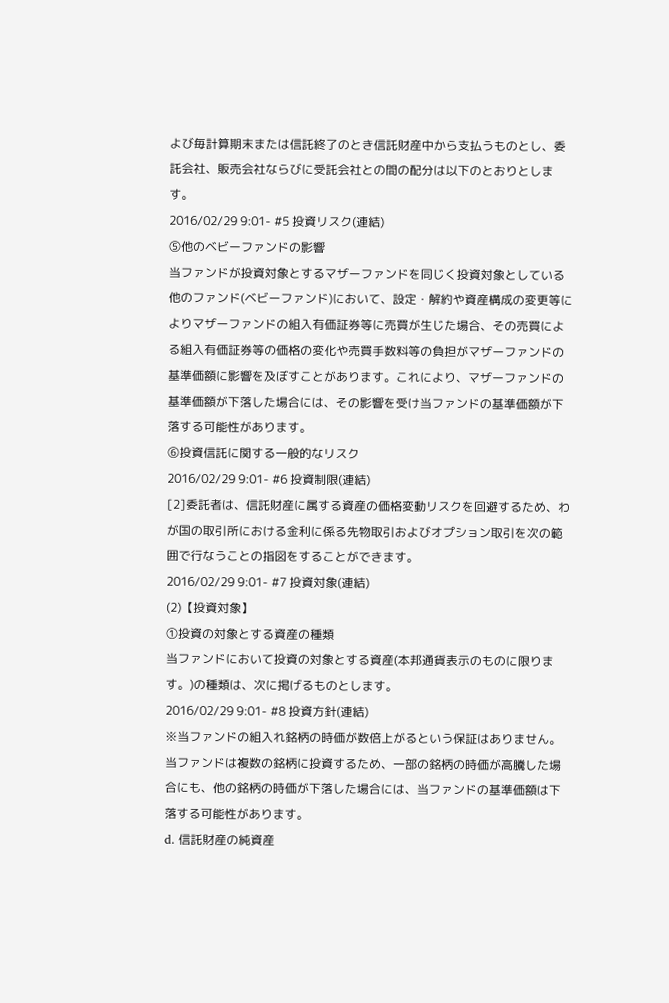よび毎計算期末または信託終了のとき信託財産中から支払うものとし、委託会社、販売会社ならびに受託会社との間の配分は以下のとおりとします。
2016/02/29 9:01- #5 投資リスク(連結)
⑤他のベビーファンドの影響
当ファンドが投資対象とするマザーファンドを同じく投資対象としている他のファンド(ベビーファンド)において、設定・解約や資産構成の変更等によりマザーファンドの組入有価証券等に売買が生じた場合、その売買による組入有価証券等の価格の変化や売買手数料等の負担がマザーファンドの基準価額に影響を及ぼすことがあります。これにより、マザーファンドの基準価額が下落した場合には、その影響を受け当ファンドの基準価額が下落する可能性があります。
⑥投資信託に関する一般的なリスク
2016/02/29 9:01- #6 投資制限(連結)
[2]委託者は、信託財産に属する資産の価格変動リスクを回避するため、わが国の取引所における金利に係る先物取引およびオプション取引を次の範囲で行なうことの指図をすることができます。
2016/02/29 9:01- #7 投資対象(連結)
(2)【投資対象】
①投資の対象とする資産の種類
当ファンドにおいて投資の対象とする資産(本邦通貨表示のものに限ります。)の種類は、次に掲げるものとします。
2016/02/29 9:01- #8 投資方針(連結)
※当ファンドの組入れ銘柄の時価が数倍上がるという保証はありません。当ファンドは複数の銘柄に投資するため、一部の銘柄の時価が高騰した場合にも、他の銘柄の時価が下落した場合には、当ファンドの基準価額は下落する可能性があります。
d. 信託財産の純資産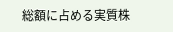総額に占める実質株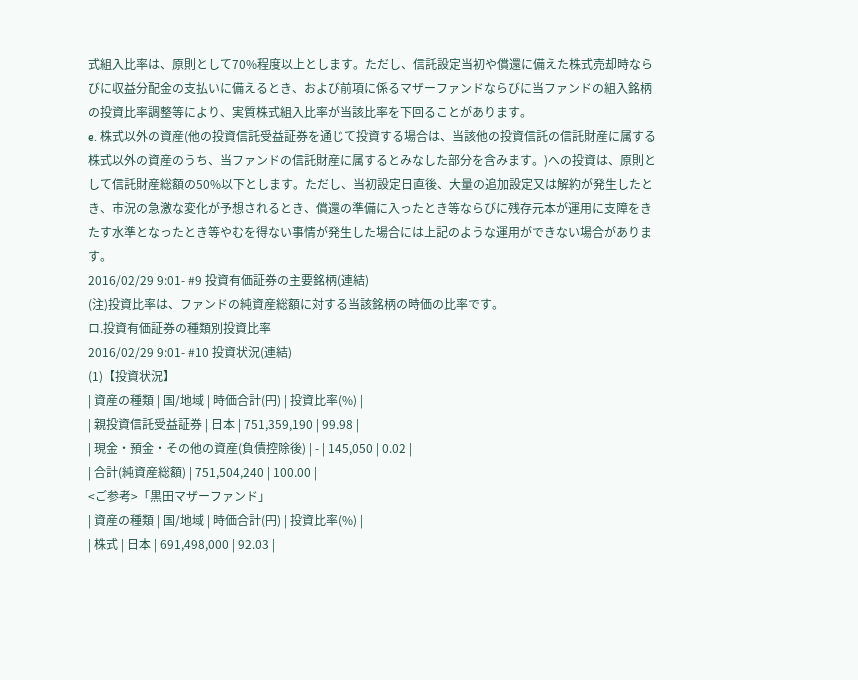式組入比率は、原則として70%程度以上とします。ただし、信託設定当初や償還に備えた株式売却時ならびに収益分配金の支払いに備えるとき、および前項に係るマザーファンドならびに当ファンドの組入銘柄の投資比率調整等により、実質株式組入比率が当該比率を下回ることがあります。
e. 株式以外の資産(他の投資信託受益証券を通じて投資する場合は、当該他の投資信託の信託財産に属する株式以外の資産のうち、当ファンドの信託財産に属するとみなした部分を含みます。)への投資は、原則として信託財産総額の50%以下とします。ただし、当初設定日直後、大量の追加設定又は解約が発生したとき、市況の急激な変化が予想されるとき、償還の準備に入ったとき等ならびに残存元本が運用に支障をきたす水準となったとき等やむを得ない事情が発生した場合には上記のような運用ができない場合があります。
2016/02/29 9:01- #9 投資有価証券の主要銘柄(連結)
(注)投資比率は、ファンドの純資産総額に対する当該銘柄の時価の比率です。
ロ.投資有価証券の種類別投資比率
2016/02/29 9:01- #10 投資状況(連結)
(1)【投資状況】
| 資産の種類 | 国/地域 | 時価合計(円) | 投資比率(%) |
| 親投資信託受益証券 | 日本 | 751,359,190 | 99.98 |
| 現金・預金・その他の資産(負債控除後) | - | 145,050 | 0.02 |
| 合計(純資産総額) | 751,504,240 | 100.00 |
<ご参考>「黒田マザーファンド」
| 資産の種類 | 国/地域 | 時価合計(円) | 投資比率(%) |
| 株式 | 日本 | 691,498,000 | 92.03 |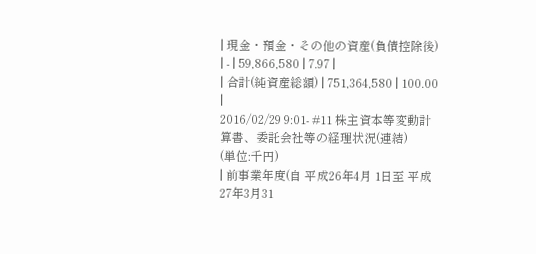| 現金・預金・その他の資産(負債控除後) | - | 59,866,580 | 7.97 |
| 合計(純資産総額) | 751,364,580 | 100.00 |
2016/02/29 9:01- #11 株主資本等変動計算書、委託会社等の経理状況(連結)
(単位:千円)
| 前事業年度(自 平成26年4月 1日至 平成27年3月31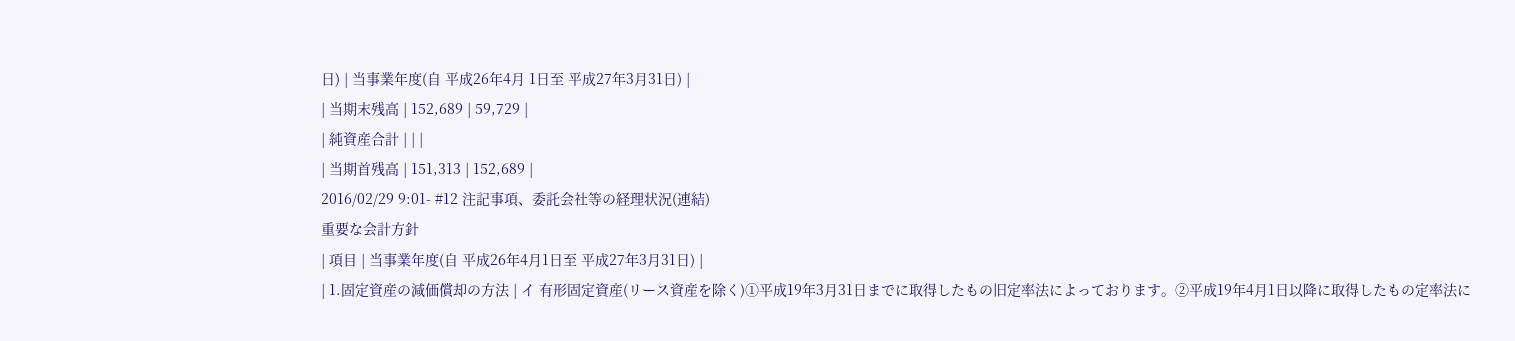日) | 当事業年度(自 平成26年4月 1日至 平成27年3月31日) |
| 当期末残高 | 152,689 | 59,729 |
| 純資産合計 | | |
| 当期首残高 | 151,313 | 152,689 |
2016/02/29 9:01- #12 注記事項、委託会社等の経理状況(連結)
重要な会計方針
| 項目 | 当事業年度(自 平成26年4月1日至 平成27年3月31日) |
| 1.固定資産の減価償却の方法 | イ 有形固定資産(リース資産を除く)①平成19年3月31日までに取得したもの旧定率法によっております。②平成19年4月1日以降に取得したもの定率法に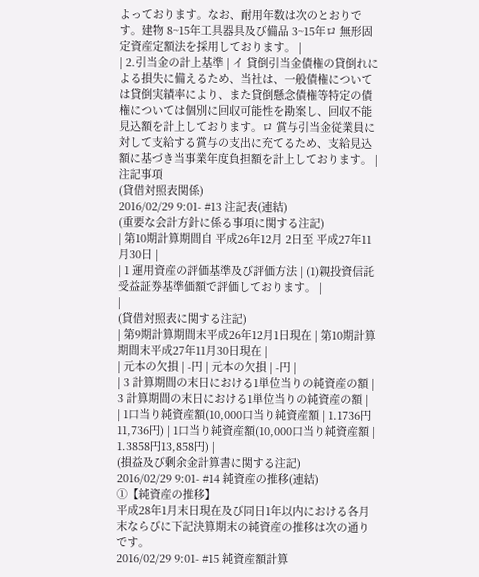よっております。なお、耐用年数は次のとおりです。建物 8~15年工具器具及び備品 3~15年ロ 無形固定資産定額法を採用しております。 |
| 2.引当金の計上基準 | イ 貸倒引当金債権の貸倒れによる損失に備えるため、当社は、一般債権については貸倒実績率により、また貸倒懸念債権等特定の債権については個別に回収可能性を勘案し、回収不能見込額を計上しております。ロ 賞与引当金従業員に対して支給する賞与の支出に充てるため、支給見込額に基づき当事業年度負担額を計上しております。 |
注記事項
(貸借対照表関係)
2016/02/29 9:01- #13 注記表(連結)
(重要な会計方針に係る事項に関する注記)
| 第10期計算期間自 平成26年12月 2日至 平成27年11月30日 |
| 1 運用資産の評価基準及び評価方法 | (1)親投資信託受益証券基準価額で評価しております。 |
|
(貸借対照表に関する注記)
| 第9期計算期間末平成26年12月1日現在 | 第10期計算期間末平成27年11月30日現在 |
| 元本の欠損 | -円 | 元本の欠損 | -円 |
| 3 計算期間の末日における1単位当りの純資産の額 | 3 計算期間の末日における1単位当りの純資産の額 |
| 1口当り純資産額(10,000口当り純資産額 | 1.1736円11,736円) | 1口当り純資産額(10,000口当り純資産額 | 1.3858円13,858円) |
(損益及び剰余金計算書に関する注記)
2016/02/29 9:01- #14 純資産の推移(連結)
①【純資産の推移】
平成28年1月末日現在及び同日1年以内における各月末ならびに下記決算期末の純資産の推移は次の通りです。
2016/02/29 9:01- #15 純資産額計算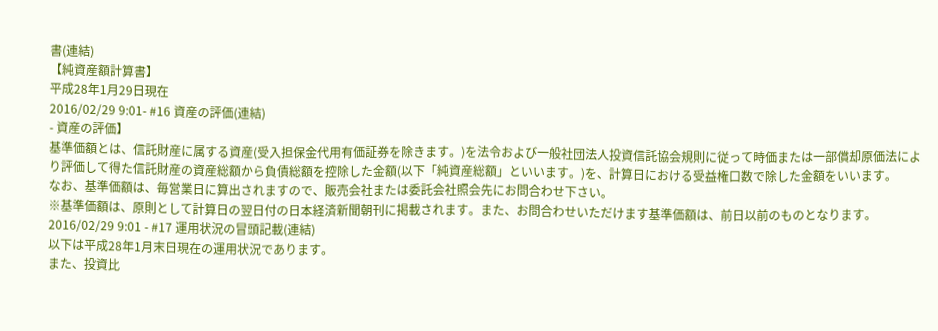書(連結)
【純資産額計算書】
平成28年1月29日現在
2016/02/29 9:01- #16 資産の評価(連結)
- 資産の評価】
基準価額とは、信託財産に属する資産(受入担保金代用有価証券を除きます。)を法令および一般社団法人投資信託協会規則に従って時価または一部償却原価法により評価して得た信託財産の資産総額から負債総額を控除した金額(以下「純資産総額」といいます。)を、計算日における受益権口数で除した金額をいいます。
なお、基準価額は、毎営業日に算出されますので、販売会社または委託会社照会先にお問合わせ下さい。
※基準価額は、原則として計算日の翌日付の日本経済新聞朝刊に掲載されます。また、お問合わせいただけます基準価額は、前日以前のものとなります。2016/02/29 9:01 - #17 運用状況の冒頭記載(連結)
以下は平成28年1月末日現在の運用状況であります。
また、投資比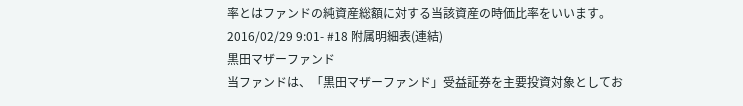率とはファンドの純資産総額に対する当該資産の時価比率をいいます。
2016/02/29 9:01- #18 附属明細表(連結)
黒田マザーファンド
当ファンドは、「黒田マザーファンド」受益証券を主要投資対象としてお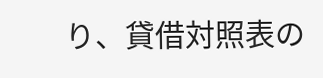り、貸借対照表の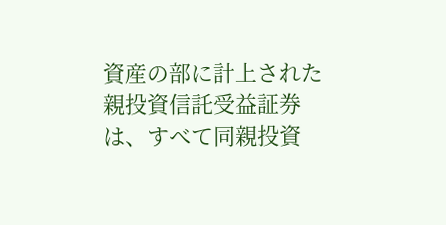資産の部に計上された親投資信託受益証券は、すべて同親投資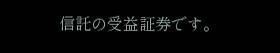信託の受益証券です。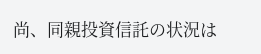尚、同親投資信託の状況は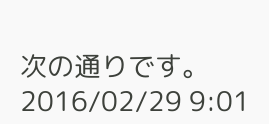次の通りです。
2016/02/29 9:01